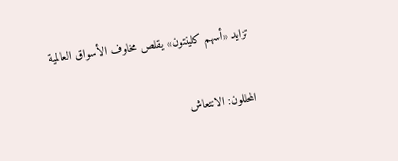تزايد «أسهم كلينتون» يقلص مخاوف الأسواق العالمية

المحللون: الانتعاش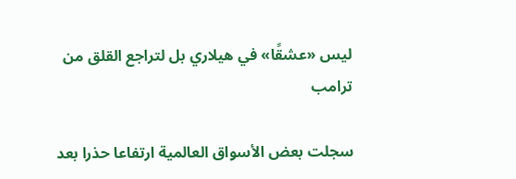ليس «عشقًا» في هيلاري بل لتراجع القلق من ترامب

سجلت بعض الأسواق العالمية ارتفاعا حذرا بعد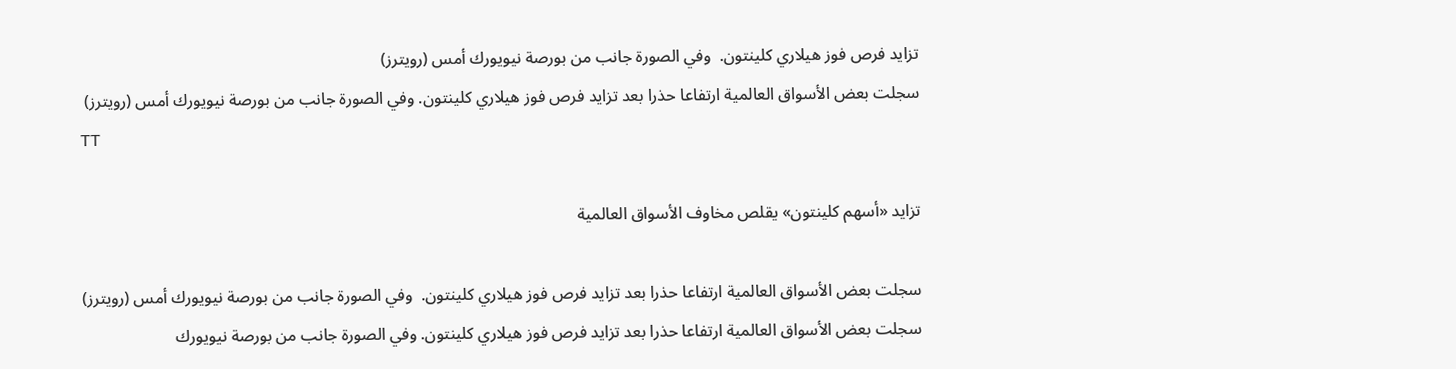تزايد فرص فوز هيلاري كلينتون.  وفي الصورة جانب من بورصة نيويورك أمس (رويترز)
سجلت بعض الأسواق العالمية ارتفاعا حذرا بعد تزايد فرص فوز هيلاري كلينتون. وفي الصورة جانب من بورصة نيويورك أمس (رويترز)
TT

تزايد «أسهم كلينتون» يقلص مخاوف الأسواق العالمية

سجلت بعض الأسواق العالمية ارتفاعا حذرا بعد تزايد فرص فوز هيلاري كلينتون.  وفي الصورة جانب من بورصة نيويورك أمس (رويترز)
سجلت بعض الأسواق العالمية ارتفاعا حذرا بعد تزايد فرص فوز هيلاري كلينتون. وفي الصورة جانب من بورصة نيويورك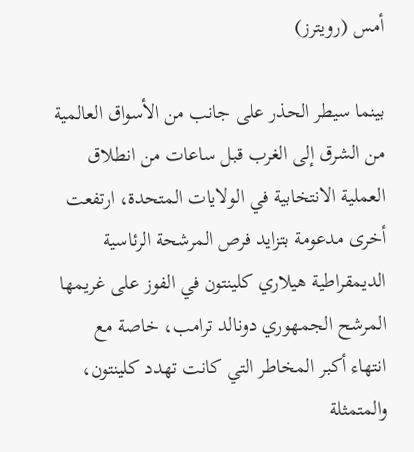أمس (رويترز)

بينما سيطر الحذر على جانب من الأسواق العالمية من الشرق إلى الغرب قبل ساعات من انطلاق العملية الانتخابية في الولايات المتحدة، ارتفعت أخرى مدعومة بتزايد فرص المرشحة الرئاسية الديمقراطية هيلاري كلينتون في الفوز على غريمها المرشح الجمهوري دونالد ترامب، خاصة مع انتهاء أكبر المخاطر التي كانت تهدد كلينتون، والمتمثلة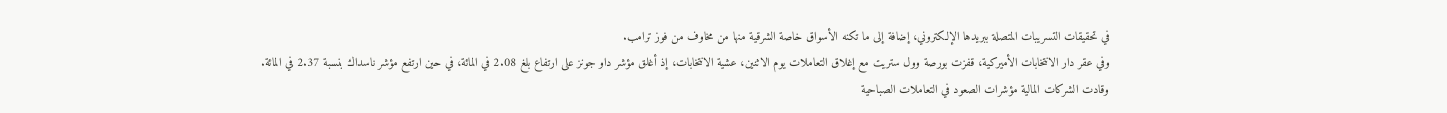في تحقيقات التسريبات المتصلة ببريدها الإلكتروني، إضافة إلى ما تكنه الأسواق خاصة الشرقية منها من مخاوف من فوز ترامب.
وفي عقر دار الانتخابات الأميركية، قفزت بورصة وول ستريت مع إغلاق التعاملات يوم الاثنين، عشية الانتخابات، إذ أغلق مؤشر داو جونز على ارتفاع بلغ 2.08 في المائة، في حين ارتفع مؤشر ناسداك بنسبة 2.37 في المائة.
وقادت الشركات المالية مؤشرات الصعود في التعاملات الصباحية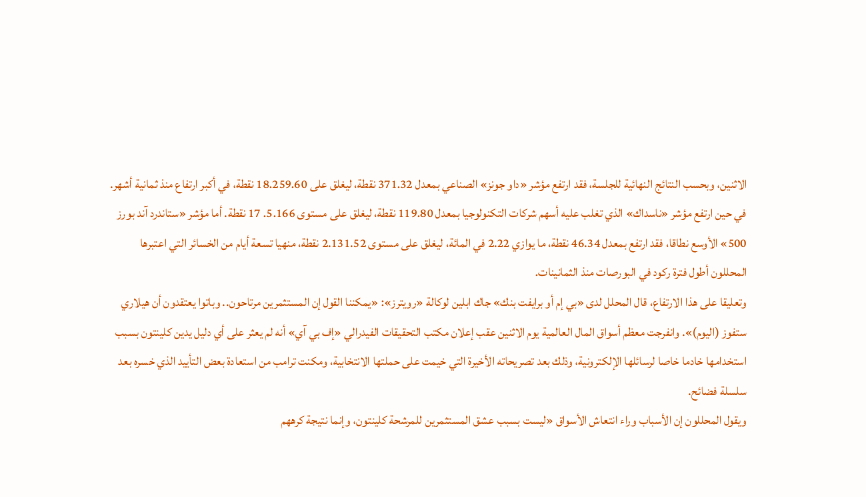الاثنين، وبحسب النتائج النهائية للجلسة، فقد ارتفع مؤشر «داو جونز» الصناعي بمعدل 371.32 نقطة، ليغلق على 18.259.60 نقطة، في أكبر ارتفاع منذ ثمانية أشهر. في حين ارتفع مؤشر «ناسداك» الذي تغلب عليه أسهم شركات التكنولوجيا بمعدل 119.80 نقطة، ليغلق على مستوى 5.166. 17 نقطة. أما مؤشر «ستاندرد آند بورز 500» الأوسع نطاقا، فقد ارتفع بمعدل 46.34 نقطة، ما يوازي 2.22 في المائة، ليغلق على مستوى 2.131.52 نقطة، منهيا تسعة أيام من الخسائر التي اعتبرها المحللون أطول فترة ركود في البورصات منذ الثمانينات.
وتعليقا على هذا الارتفاع، قال المحلل لدى «بي إم أو برايفت بنك» جاك ابلين لوكالة «رويترز»: «يمكننا القول إن المستثمرين مرتاحون.. وباتوا يعتقدون أن هيلاري ستفوز (اليوم)». وانفرجت معظم أسواق المال العالمية يوم الاثنين عقب إعلان مكتب التحقيقات الفيدرالي «إف بي آي» أنه لم يعثر على أي دليل يدين كلينتون بسبب استخدامها خادما خاصا لرسائلها الإلكترونية، وذلك بعد تصريحاته الأخيرة التي خيمت على حملتها الانتخابية، ومكنت ترامب من استعادة بعض التأييد الذي خسره بعد سلسلة فضائح.
ويقول المحللون إن الأسباب وراء انتعاش الأسواق «ليست بسبب عشق المستثمرين للمرشحة كلينتون، وإنما نتيجة كرههم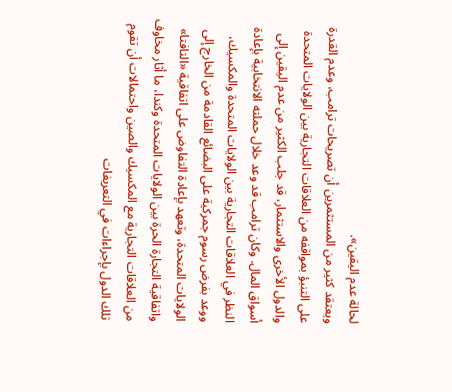لحالة عدم اليقين».
ويعتقد كثير من المستثمرين أن تصريحات ترامب، وعدم القدرة على التنبؤ بمواقفه من العلاقات التجارية بين الولايات المتحدة والدول الأخرى والاستثمار، قد جلب الكثير من عدم اليقين إلى أسواق المال. وكان ترامب قد وعد خلال حملته الانتخابية بإعادة النظر في العلاقات التجارية بين الولايات المتحدة والمكسيك، ووعد بفرض رسوم جمركية على البضائع القادمة من الخارج إلى الولايات المتحدة، وتعهد بإعادة التفاوض على اتفاقية «التافتا» واتفاقية التجارة الحرة بين الولايات المتحدة وكندا، ما أثار مخاوف من العلاقات التجارية مع المكسيك والصين واحتمالات أن تقوم تلك الدول بإجراءات في التعريفات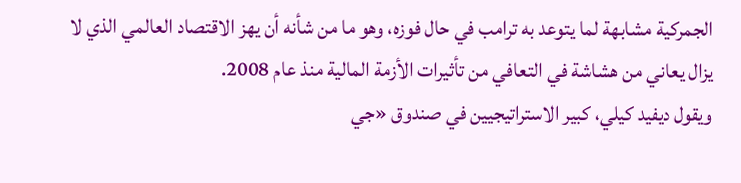الجمركية مشابهة لما يتوعد به ترامب في حال فوزه، وهو ما من شأنه أن يهز الاقتصاد العالمي الذي لا يزال يعاني من هشاشة في التعافي من تأثيرات الأزمة المالية منذ عام 2008.
ويقول ديفيد كيلي، كبير الاستراتيجيين في صندوق «جي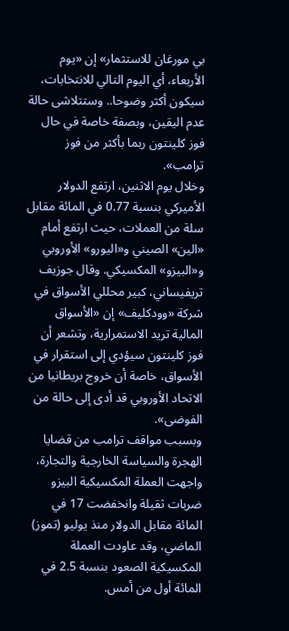بي مورغان للاستثمار» إن «يوم الأربعاء، أي اليوم التالي للانتخابات، سيكون أكثر وضوحا.. وستتلاشى حالة عدم اليقين، وبصفة خاصة في حال فوز كلينتون ربما بأكثر من فوز ترامب».
وخلال يوم الاثنين، ارتفع الدولار الأميركي بنسبة 0.77 في المائة مقابل سلة من العملات، حيث ارتفع أمام «الين» الصيني و«اليورو» الأوروبي و«البيزو» المكسيكي. وقال جوزيف تريفيساني، كبير محللي الأسواق في شركة «وودكليف» إن «الأسواق المالية تريد الاستمرارية، وتشعر أن فوز كلينتون سيؤدي إلى استقرار في الأسواق، خاصة أن خروج بريطانيا من الاتحاد الأوروبي قد أدى إلى حالة من الفوضى».
وبسبب مواقف ترامب من قضايا الهجرة والسياسة الخارجية والتجارة، واجهت العملة المكسيكية البيزو ضربات ثقيلة وانخفضت 17 في المائة مقابل الدولار منذ يوليو (تموز) الماضي، وقد عاودت العملة المكسيكية الصعود بنسبة 2.5 في المائة أول من أمس.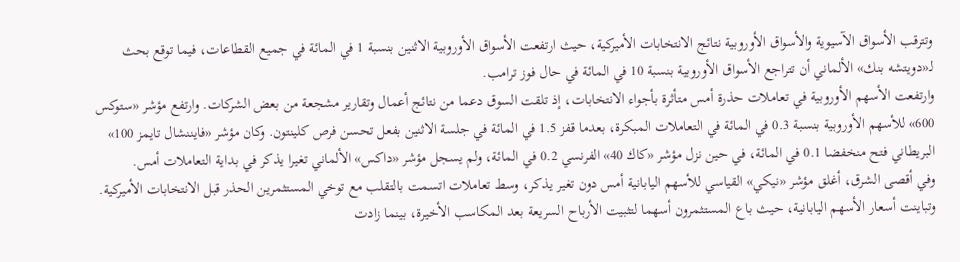وتترقب الأسواق الآسيوية والأسواق الأوروبية نتائج الانتخابات الأميركية، حيث ارتفعت الأسواق الأوروبية الاثنين بنسبة 1 في المائة في جميع القطاعات، فيما توقع بحث لـ«دويتشه بنك» الألماني أن تتراجع الأسواق الأوروبية بنسبة 10 في المائة في حال فوز ترامب.
وارتفعت الأسهم الأوروبية في تعاملات حذرة أمس متأثرة بأجواء الانتخابات، إذ تلقت السوق دعما من نتائج أعمال وتقارير مشجعة من بعض الشركات. وارتفع مؤشر «ستوكس 600» للأسهم الأوروبية بنسبة 0.3 في المائة في التعاملات المبكرة، بعدما قفز 1.5 في المائة في جلسة الاثنين بفعل تحسن فرص كلينتون. وكان مؤشر «فايننشال تايمز 100» البريطاني فتح منخفضا 0.1 في المائة، في حين نزل مؤشر «كاك 40» الفرنسي 0.2 في المائة، ولم يسجل مؤشر «داكس» الألماني تغيرا يذكر في بداية التعاملات أمس.
وفي أقصى الشرق، أغلق مؤشر «نيكي» القياسي للأسهم اليابانية أمس دون تغير يذكر، وسط تعاملات اتسمت بالتقلب مع توخي المستثمرين الحذر قبل الانتخابات الأميركية. وتباينت أسعار الأسهم اليابانية، حيث باع المستثمرون أسهما لتثبيت الأرباح السريعة بعد المكاسب الأخيرة، بينما زادت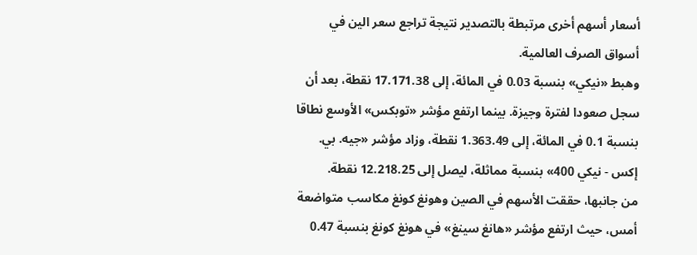أسعار أسهم أخرى مرتبطة بالتصدير نتيجة تراجع سعر الين في أسواق الصرف العالمية.
وهبط «نيكي» بنسبة 0.03 في المائة، إلى 17.171.38 نقطة، بعد أن سجل صعودا لفترة وجيزة. بينما ارتفع مؤشر «توبكس» الأوسع نطاقا بنسبة 0.1 في المائة، إلى 1.363.49 نقطة، وزاد مؤشر «جيه. بي. إكس - نيكي 400» بنسبة مماثلة، ليصل إلى 12.218.25 نقطة.
من جانبها، حققت الأسهم في الصين وهونغ كونغ مكاسب متواضعة أمس، حيث ارتفع مؤشر «هانغ سينغ» في هونغ كونغ بنسبة 0.47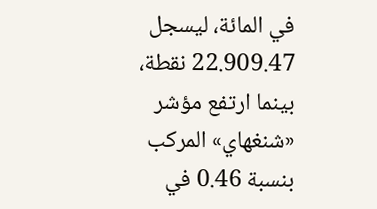في المائة، ليسجل 22.909.47 نقطة، بينما ارتفع مؤشر «شنغهاي» المركب بنسبة 0.46 في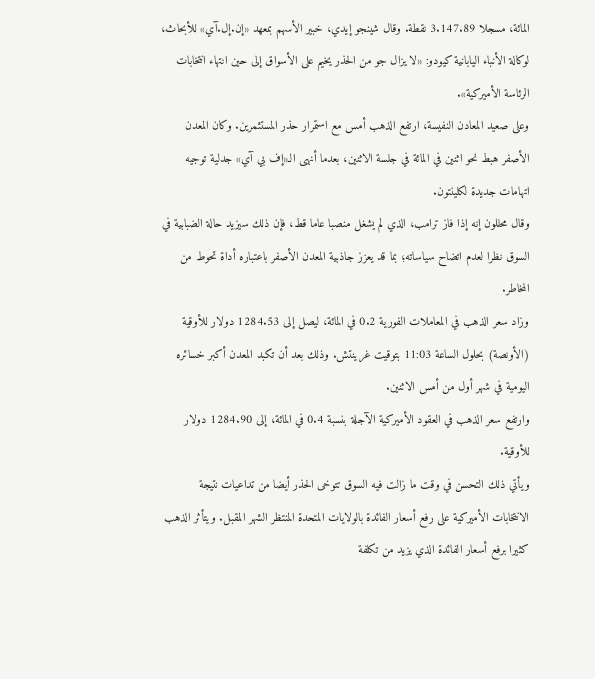المائة، مسجلا 3.147.89 نقطة. وقال شينجو إيدي، خبير الأسهم بمعهد «إن.إل.آي» للأبحاث، لوكالة الأنباء اليابانية كيودو: «لا يزال جو من الحذر يخيم على الأسواق إلى حين انتهاء انتخابات الرئاسة الأميركية».
وعلى صعيد المعادن النفيسة، ارتفع الذهب أمس مع استمرار حذر المستثمرين. وكان المعدن الأصفر هبط نحو اثنين في المائة في جلسة الاثنين، بعدما أنهى الـ«إف بي آي» جدلية توجيه اتهامات جديدة لكلينتون.
وقال محللون إنه إذا فاز ترامب، الذي لم يشغل منصبا عاما قط، فإن ذلك سيزيد حالة الضبابية في السوق نظرا لعدم اتضاح سياساته؛ بما قد يعزز جاذبية المعدن الأصفر باعتباره أداة تحوط من المخاطر.
وزاد سعر الذهب في المعاملات الفورية 0.2 في المائة، ليصل إلى 1284.53 دولار للأوقية (الأونصة) بحلول الساعة 11:03 بتوقيت غرينتش. وذلك بعد أن تكبد المعدن أكبر خسائره اليومية في شهر أول من أمس الاثنين.
وارتفع سعر الذهب في العقود الأميركية الآجلة بنسبة 0.4 في المائة، إلى 1284.90 دولار للأوقية.
ويأتي ذلك التحسن في وقت ما زالت فيه السوق تتوخى الحذر أيضا من تداعيات نتيجة الانتخابات الأميركية على رفع أسعار الفائدة بالولايات المتحدة المنتظر الشهر المقبل. ويتأثر الذهب كثيرا برفع أسعار الفائدة الذي يزيد من تكلفة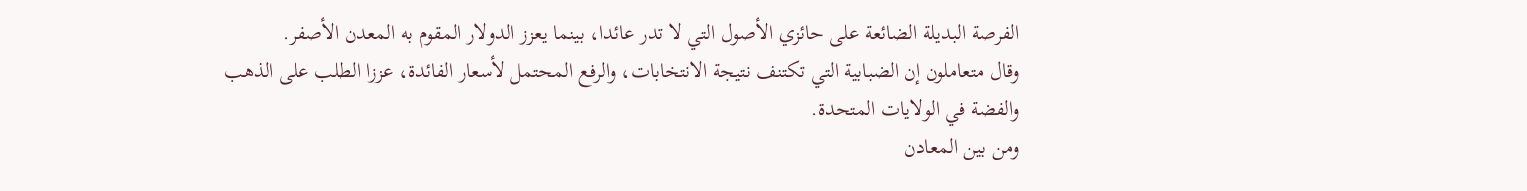الفرصة البديلة الضائعة على حائزي الأصول التي لا تدر عائدا، بينما يعزز الدولار المقوم به المعدن الأصفر.
وقال متعاملون إن الضبابية التي تكتنف نتيجة الانتخابات، والرفع المحتمل لأسعار الفائدة، عززا الطلب على الذهب والفضة في الولايات المتحدة.
ومن بين المعادن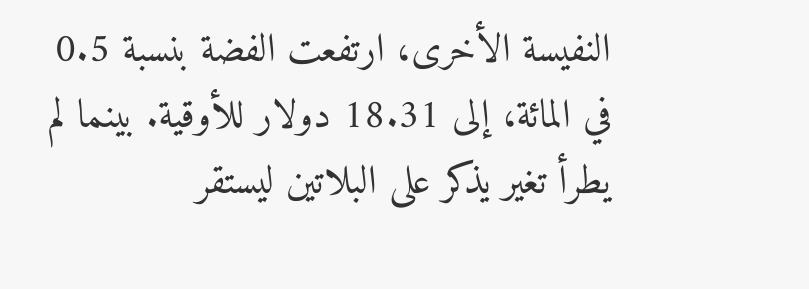النفيسة الأخرى، ارتفعت الفضة بنسبة 0.5 في المائة، إلى 18.31 دولار للأوقية. بينما لم يطرأ تغير يذكر على البلاتين ليستقر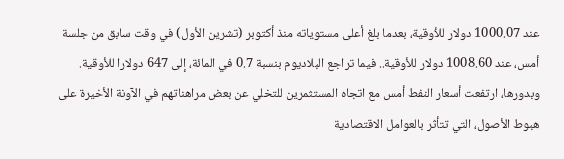عند 1000.07 دولار للأوقية، بعدما بلغ أعلى مستوياته منذ أكتوبر (تشرين الأول) في وقت سابق من جلسة أمس، عند 1008.60 دولار للأوقية.. فيما تراجع البلاديوم بنسبة 0.7 في المائة، إلى 647 دولارا للأوقية. وبدورها، ارتفعت أسعار النفط أمس مع اتجاه المستثمرين للتخلي عن بعض مراهناتهم في الآونة الأخيرة على هبوط الأصول، التي تتأثر بالعوامل الاقتصادية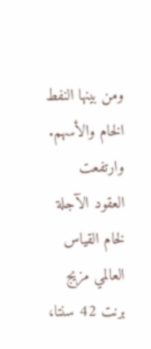ومن بينها النفط الخام والأسهم.
وارتفعت العقود الآجلة لخام القياس العالمي مزيج برنت 42 سنتا،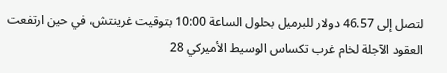لتصل إلى 46.57 دولار للبرميل بحلول الساعة 10:00 بتوقيت غرينتش، في حين ارتفعت العقود الآجلة لخام غرب تكساس الوسيط الأميركي 28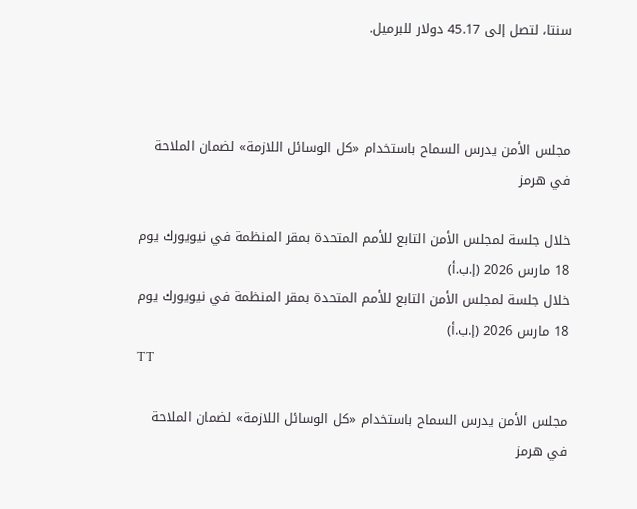سنتا، لتصل إلى 45.17 دولار للبرميل.



مجلس الأمن يدرس السماح باستخدام «كل الوسائل اللازمة» لضمان الملاحة في هرمز

خلال جلسة لمجلس الأمن التابع للأمم المتحدة بمقر المنظمة في نيويورك يوم 18 مارس 2026 (إ.ب.أ)
خلال جلسة لمجلس الأمن التابع للأمم المتحدة بمقر المنظمة في نيويورك يوم 18 مارس 2026 (إ.ب.أ)
TT

مجلس الأمن يدرس السماح باستخدام «كل الوسائل اللازمة» لضمان الملاحة في هرمز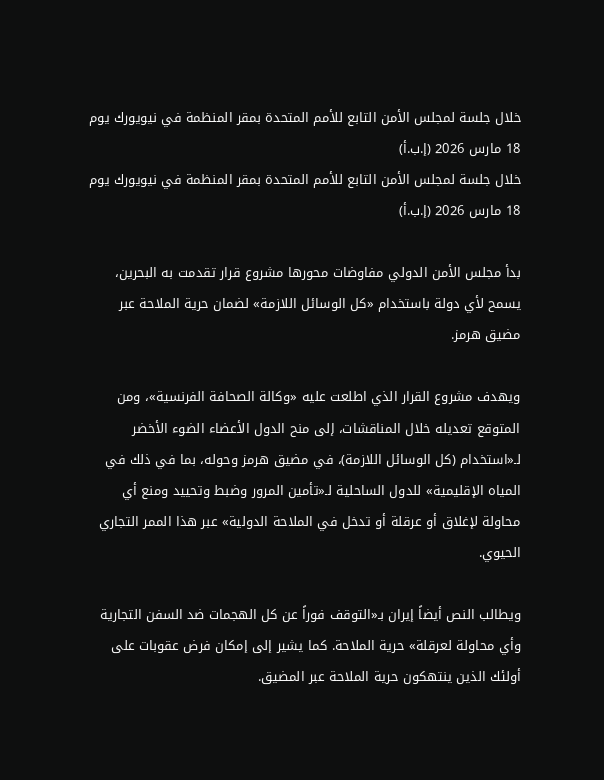خلال جلسة لمجلس الأمن التابع للأمم المتحدة بمقر المنظمة في نيويورك يوم 18 مارس 2026 (إ.ب.أ)
خلال جلسة لمجلس الأمن التابع للأمم المتحدة بمقر المنظمة في نيويورك يوم 18 مارس 2026 (إ.ب.أ)

بدأ مجلس الأمن الدولي مفاوضات محورها مشروع قرار تقدمت به البحرين، يسمح لأي دولة باستخدام «كل الوسائل اللازمة» لضمان حرية الملاحة عبر مضيق هرمز.

ويهدف مشروع القرار الذي اطلعت عليه «وكالة الصحافة الفرنسية»، ومن المتوقع تعديله خلال المناقشات، إلى منح الدول الأعضاء الضوء الأخضر لـ«استخدام (كل الوسائل اللازمة)، في مضيق هرمز وحوله، بما في ذلك في المياه الإقليمية» للدول الساحلية لـ«تأمين المرور وضبط وتحييد ومنع أي محاولة لإغلاق أو عرقلة أو تدخل في الملاحة الدولية» عبر هذا الممر التجاري الحيوي.

ويطالب النص أيضاً إيران بـ«التوقف فوراً عن كل الهجمات ضد السفن التجارية وأي محاولة لعرقلة» حرية الملاحة. كما يشير إلى إمكان فرض عقوبات على أولئك الذين ينتهكون حرية الملاحة عبر المضيق.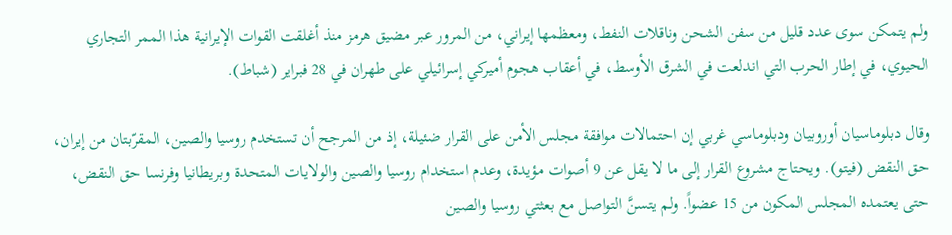ولم يتمكن سوى عدد قليل من سفن الشحن وناقلات النفط، ومعظمها إيراني، من المرور عبر مضيق هرمز منذ أغلقت القوات الإيرانية هذا الممر التجاري الحيوي، في إطار الحرب التي اندلعت في الشرق الأوسط، في أعقاب هجوم أميركي إسرائيلي على طهران في 28 فبراير (شباط).

وقال دبلوماسيان أوروبيان ودبلوماسي غربي إن احتمالات موافقة مجلس الأمن على القرار ضئيلة، إذ من المرجح أن تستخدم روسيا ‌والصين، المقرّبتان من إيران، حق النقض (فيتو). ويحتاج مشروع القرار إلى ما لا يقل عن 9 أصوات مؤيدة، وعدم استخدام روسيا والصين والولايات المتحدة وبريطانيا وفرنسا حق النقض، حتى يعتمده المجلس المكون من 15 عضواً. ولم يتسنَّ التواصل مع بعثتي روسيا والصين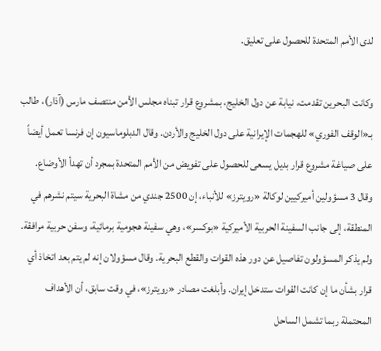لدى الأمم المتحدة للحصول على تعليق.

وكانت البحرين تقدمت، نيابة عن دول الخليج، بمشروع قرار تبناه مجلس الأمن منتصف مارس (آذار)، طالب بـ«الوقف الفوري» للهجمات الإيرانية على دول الخليج والأردن. وقال الدبلوماسيون إن فرنسا تعمل أيضاً على صياغة مشروع قرار بديل يسعى للحصول على تفويض من الأمم المتحدة بمجرد أن تهدأ الأوضاع. وقال 3 مسؤولين أميركيين لوكالة «رويترز» للأنباء، إن 2500 جندي من مشاة البحرية سيتم نشرهم في المنطقة، إلى جانب السفينة الحربية الأميركية «بوكسر»، وهي سفينة هجومية برمائية، وسفن حربية مرافقة. ولم يذكر المسؤولون تفاصيل عن دور هذه القوات والقطع البحرية. وقال مسؤولان إنه لم يتم بعد اتخاذ أي قرار بشأن ما إن كانت القوات ستدخل إيران. وأبلغت مصادر «رويترز»، في وقت سابق، أن الأهداف المحتملة ربما تشمل الساحل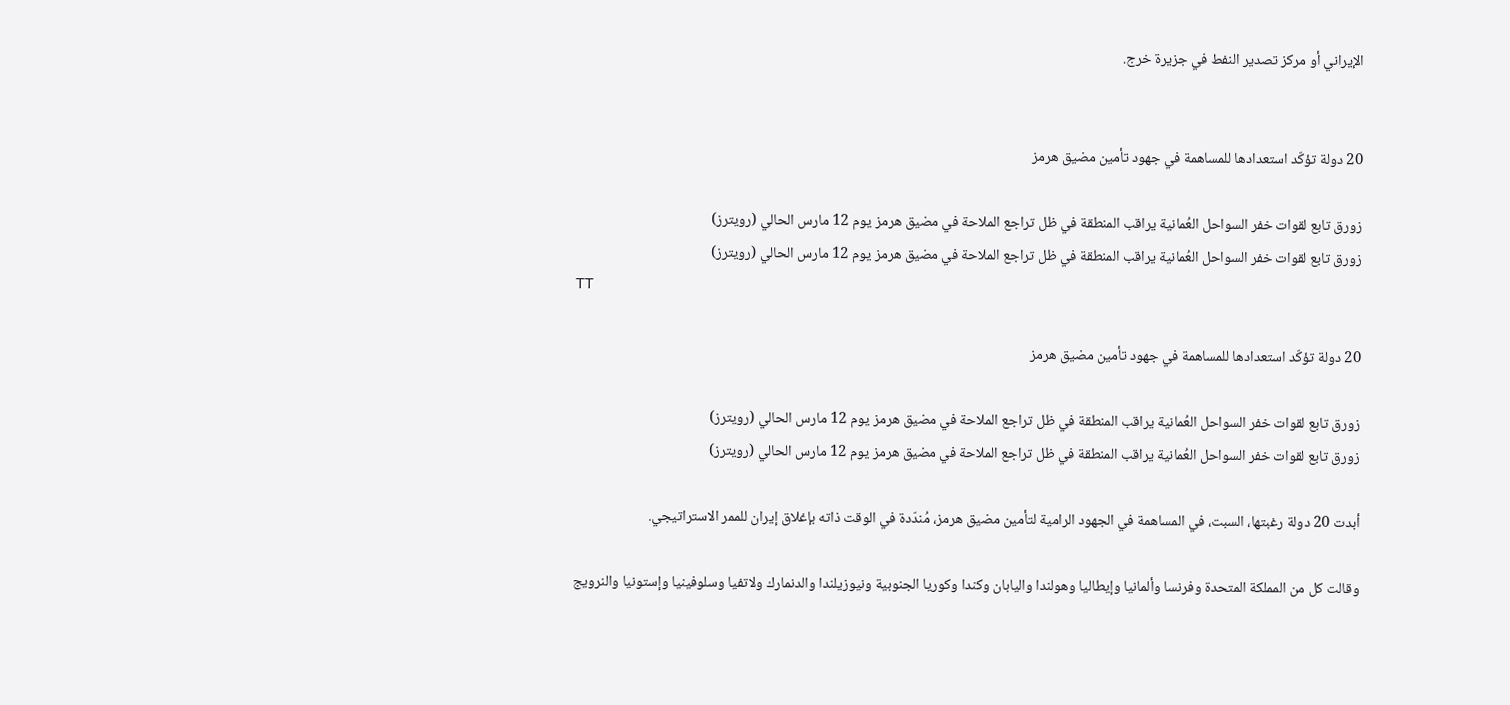الإيراني أو مركز تصدير النفط في جزيرة خرج.


20 دولة تؤكّد استعدادها للمساهمة في جهود تأمين مضيق هرمز

زورق تابع لقوات خفر السواحل العُمانية يراقب المنطقة في ظل تراجع الملاحة في مضيق هرمز يوم 12 مارس الحالي (رويترز)
زورق تابع لقوات خفر السواحل العُمانية يراقب المنطقة في ظل تراجع الملاحة في مضيق هرمز يوم 12 مارس الحالي (رويترز)
TT

20 دولة تؤكّد استعدادها للمساهمة في جهود تأمين مضيق هرمز

زورق تابع لقوات خفر السواحل العُمانية يراقب المنطقة في ظل تراجع الملاحة في مضيق هرمز يوم 12 مارس الحالي (رويترز)
زورق تابع لقوات خفر السواحل العُمانية يراقب المنطقة في ظل تراجع الملاحة في مضيق هرمز يوم 12 مارس الحالي (رويترز)

أبدت 20 دولة رغبتها، السبت، في المساهمة في الجهود الرامية لتأمين مضيق هرمز، مُندّدة في الوقت ذاته بإغلاق إيران للممر الاستراتيجي.

وقالت كل من المملكة المتحدة وفرنسا وألمانيا وإيطاليا وهولندا واليابان وكندا وكوريا الجنوبية ونيوزيلندا والدنمارك ولاتفيا وسلوفينيا وإستونيا والنرويج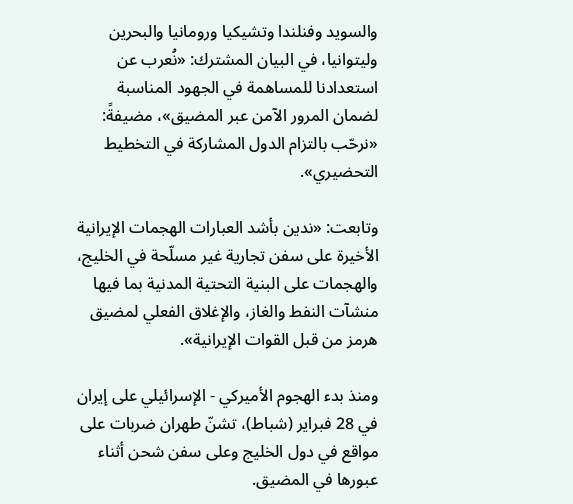والسويد وفنلندا وتشيكيا ورومانيا والبحرين وليتوانيا، في البيان المشترك: «نُعرب عن استعدادنا للمساهمة في الجهود المناسبة لضمان المرور الآمن عبر المضيق»، مضيفةً: «نرحّب بالتزام الدول المشاركة في التخطيط التحضيري».

وتابعت: «ندين بأشد العبارات الهجمات الإيرانية الأخيرة على سفن تجارية غير مسلّحة في الخليج، والهجمات على البنية التحتية المدنية بما فيها منشآت النفط والغاز، والإغلاق الفعلي لمضيق هرمز من قبل القوات الإيرانية».

ومنذ بدء الهجوم الأميركي - الإسرائيلي على إيران في 28 فبراير (شباط)، تشنّ طهران ضربات على مواقع في دول الخليج وعلى سفن شحن أثناء عبورها في المضيق.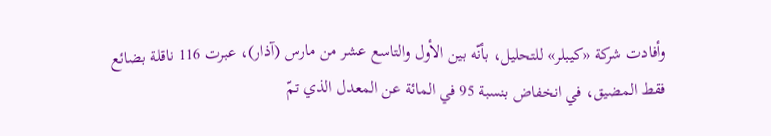وأفادت شركة «كيبلر» للتحليل، بأنّه بين الأول والتاسع عشر من مارس (آذار)، عبرت 116 ناقلة بضائع فقط المضيق، في انخفاض بنسبة 95 في المائة عن المعدل الذي تمّ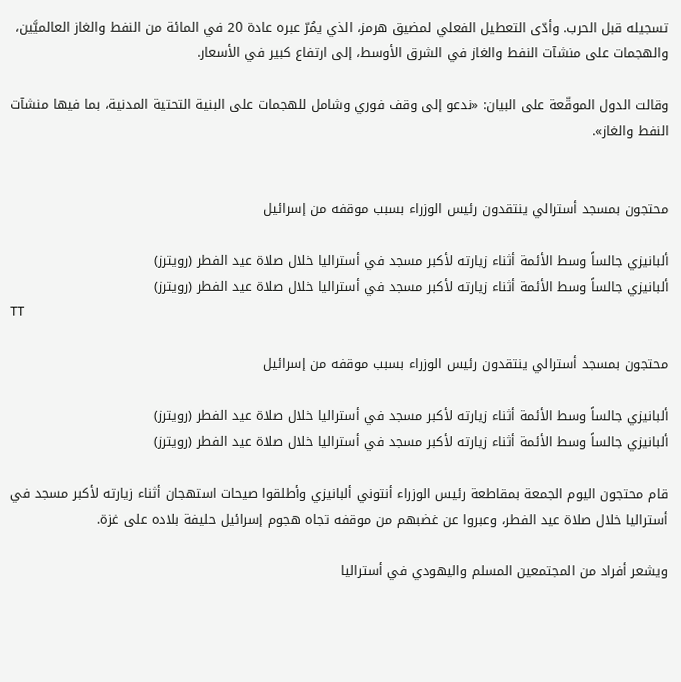تسجيله قبل الحرب. وأدّى التعطيل الفعلي لمضيق هرمز، الذي يمُرّ عبره عادة 20 في المائة من النفط والغاز العالميَّين، والهجمات على منشآت النفط والغاز في الشرق الأوسط، إلى ارتفاع كبير في الأسعار.

وقالت الدول الموقّعة على البيان: «ندعو إلى وقف فوري وشامل للهجمات على البنية التحتية المدنية، بما فيها منشآت النفط والغاز».


محتجون بمسجد أسترالي ينتقدون رئيس الوزراء بسبب موقفه من إسرائيل

ألبانيزي جالساً وسط الأئمة أثناء زيارته لأكبر مسجد في أستراليا خلال صلاة عيد الفطر (رويترز)
ألبانيزي جالساً وسط الأئمة أثناء زيارته لأكبر مسجد في أستراليا خلال صلاة عيد الفطر (رويترز)
TT

محتجون بمسجد أسترالي ينتقدون رئيس الوزراء بسبب موقفه من إسرائيل

ألبانيزي جالساً وسط الأئمة أثناء زيارته لأكبر مسجد في أستراليا خلال صلاة عيد الفطر (رويترز)
ألبانيزي جالساً وسط الأئمة أثناء زيارته لأكبر مسجد في أستراليا خلال صلاة عيد الفطر (رويترز)

قام محتجون اليوم الجمعة بمقاطعة رئيس الوزراء أنتوني ألبانيزي وأطلقوا صيحات استهجان أثناء زيارته لأكبر مسجد في أستراليا خلال صلاة عيد الفطر، وعبروا عن غضبهم من موقفه تجاه هجوم إسرائيل حليفة بلاده على غزة.

ويشعر أفراد من المجتمعين المسلم واليهودي في أستراليا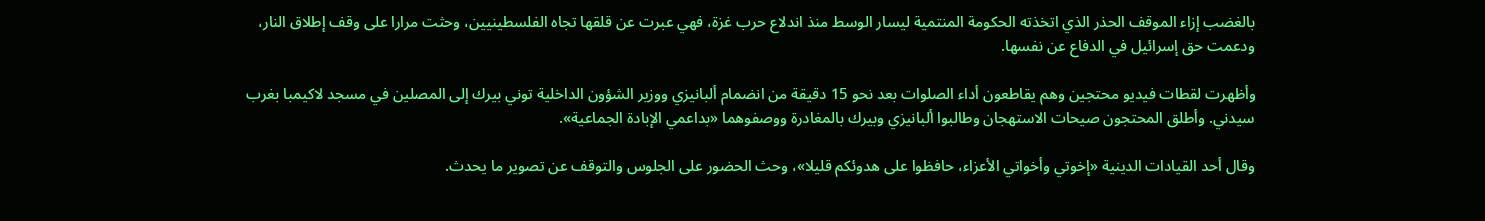بالغضب إزاء الموقف الحذر الذي اتخذته الحكومة المنتمية ليسار الوسط منذ اندلاع حرب غزة، فهي عبرت عن قلقها تجاه الفلسطينيين، وحثت مرارا على وقف إطلاق النار، ودعمت حق إسرائيل في الدفاع عن نفسها.

وأظهرت لقطات فيديو محتجين وهم يقاطعون أداء الصلوات بعد نحو 15 دقيقة من انضمام ألبانيزي ووزير الشؤون الداخلية توني بيرك إلى المصلين في مسجد لاكيمبا بغرب سيدني. وأطلق المحتجون صيحات الاستهجان وطالبوا ألبانيزي وبيرك بالمغادرة ووصفوهما «بداعمي الإبادة الجماعية».

وقال أحد القيادات الدينية «إخوتي وأخواتي الأعزاء، حافظوا على هدوئكم قليلا»، وحث الحضور على الجلوس والتوقف عن تصوير ما يحدث.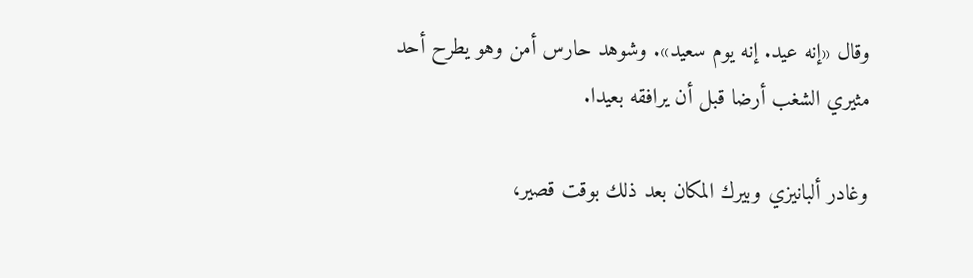وقال «إنه عيد. إنه يوم سعيد». وشوهد حارس أمن وهو يطرح أحد مثيري الشغب أرضا قبل أن يرافقه بعيدا.

وغادر ألبانيزي وبيرك المكان بعد ذلك بوقت قصير،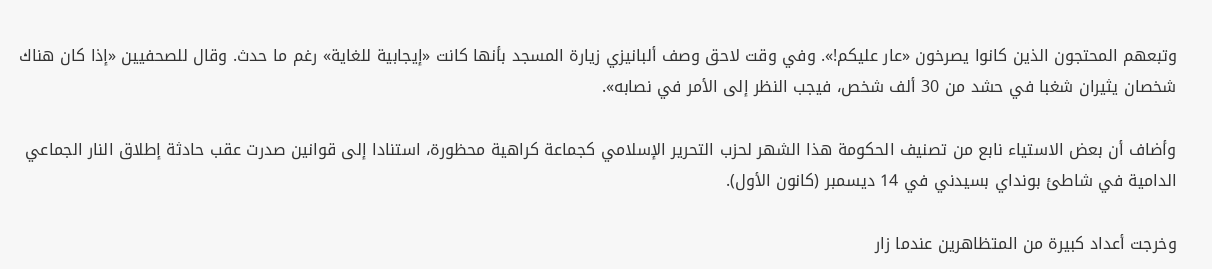وتبعهم المحتجون الذين كانوا يصرخون «عار عليكم!». وفي وقت لاحق وصف ألبانيزي زيارة المسجد بأنها كانت «إيجابية للغاية» رغم ما حدث. وقال للصحفيين «إذا كان هناك شخصان يثيران شغبا في حشد من 30 ألف شخص، فيجب النظر إلى الأمر في نصابه».

وأضاف أن بعض الاستياء نابع من تصنيف الحكومة هذا الشهر لحزب التحرير الإسلامي كجماعة كراهية محظورة، استنادا إلى قوانين صدرت عقب حادثة إطلاق النار الجماعي الدامية في شاطئ بونداي بسيدني في 14 ديسمبر (كانون الأول).

وخرجت أعداد كبيرة من المتظاهرين عندما زار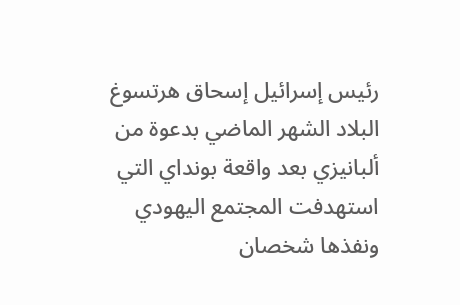رئيس إسرائيل إسحاق هرتسوغ البلاد الشهر الماضي بدعوة من ألبانيزي بعد واقعة بونداي التي استهدفت المجتمع اليهودي ونفذها شخصان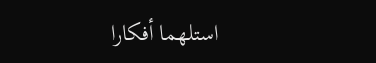استلهما أفكارا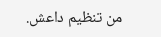من تنظيم داعش.